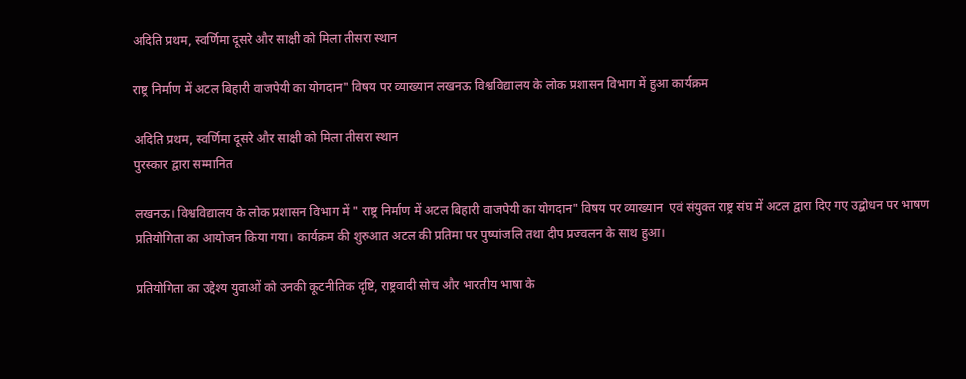अदिति प्रथम, स्वर्णिमा दूसरे और साक्षी को मिला तीसरा स्थान

राष्ट्र निर्माण में अटल बिहारी वाजपेयी का योगदान" विषय पर व्याख्यान लखनऊ विश्वविद्यालय के लोक प्रशासन विभाग में हुआ कार्यक्रम

अदिति प्रथम, स्वर्णिमा दूसरे और साक्षी को मिला तीसरा स्थान
पुरस्कार द्वारा सम्मानित

लखनऊ। विश्वविद्यालय के लोक प्रशासन विभाग में " राष्ट्र निर्माण में अटल बिहारी वाजपेयी का योगदान" विषय पर व्याख्यान  एवं संयुक्त राष्ट्र संघ में अटल द्वारा दिए गए उद्बोधन पर भाषण प्रतियोगिता का आयोजन किया गया। कार्यक्रम की शुरुआत अटल की प्रतिमा पर पुष्पांजलि तथा दीप प्रज्वलन के साथ हुआ।

प्रतियोगिता का उद्देश्य युवाओं को उनकी कूटनीतिक दृष्टि, राष्ट्रवादी सोच और भारतीय भाषा के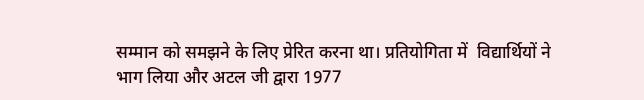सम्मान को समझने के लिए प्रेरित करना था। प्रतियोगिता में  विद्यार्थियों ने भाग लिया और अटल जी द्वारा 1977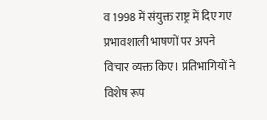व 1998 में संयुक्त राष्ट्र में दिए गए प्रभावशाली भाषणों पर अपने विचार व्यक्त किए। प्रतिभागियों ने विशेष रूप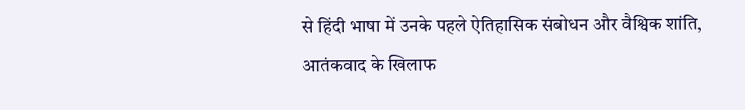से हिंदी भाषा में उनके पहले ऐतिहासिक संबोधन और वैश्विक शांति, आतंकवाद के खिलाफ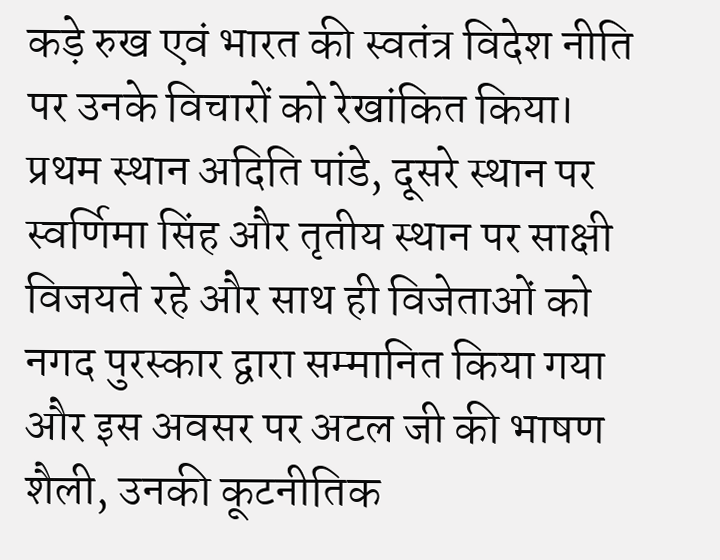कड़े रुख एवं भारत की स्वतंत्र विदेश नीति पर उनके विचारों को रेखांकित किया। प्रथम स्थान अदिति पांडे, दूसरे स्थान पर स्वर्णिमा सिंह और तृतीय स्थान पर साक्षी विजयते रहे और साथ ही विजेताओं को नगद पुरस्कार द्वारा सम्मानित किया गया और इस अवसर पर अटल जी की भाषण शैली, उनकी कूटनीतिक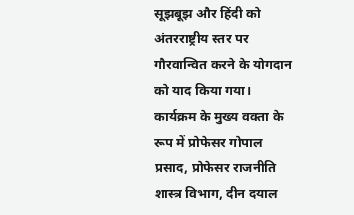सूझबूझ और हिंदी को अंतरराष्ट्रीय स्तर पर गौरवान्वित करने के योगदान को याद किया गया।  कार्यक्रम के मुख्य वक्ता के रूप में प्रोफेसर गोपाल प्रसाद, प्रोफेसर राजनीति शास्त्र विभाग, दीन दयाल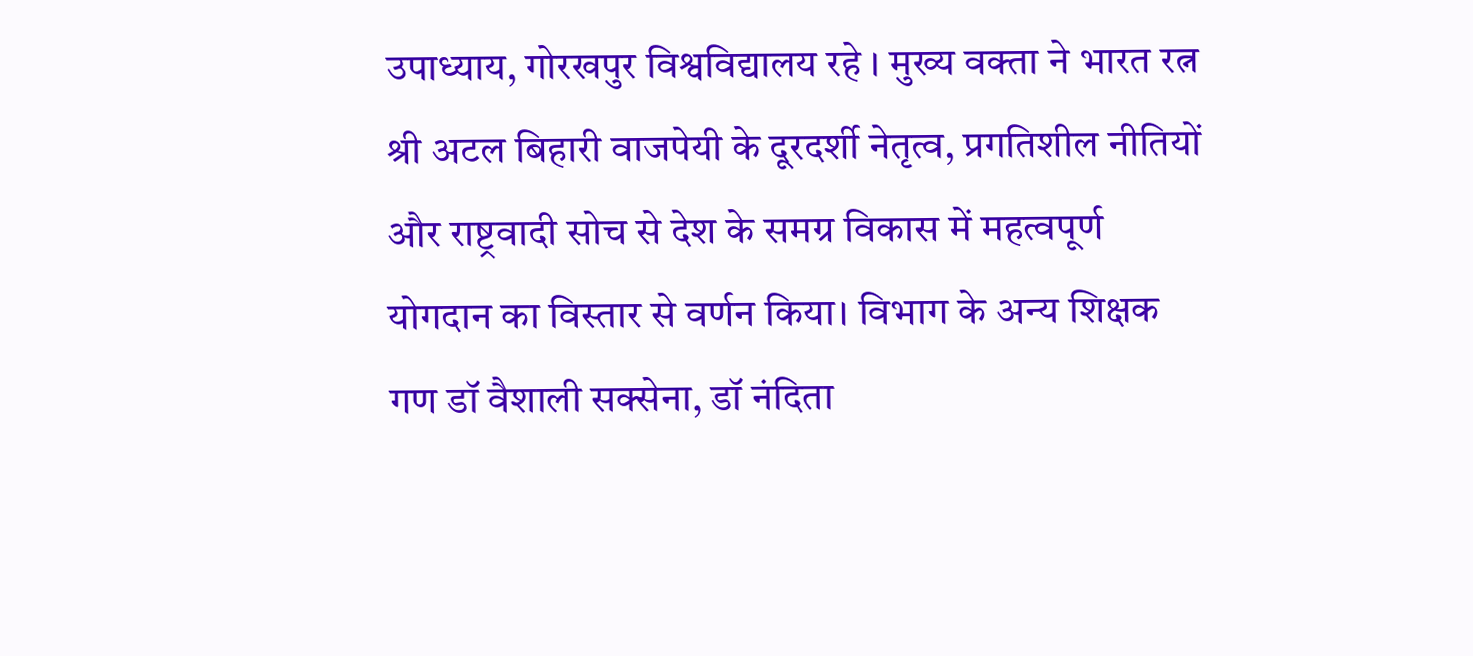उपाध्याय, गोरखपुर विश्वविद्यालय रहे । मुख्य वक्ता ने भारत रत्न श्री अटल बिहारी वाजपेयी के दूरदर्शी नेतृत्व, प्रगतिशील नीतियों और राष्ट्रवादी सोच से देश के समग्र विकास में महत्वपूर्ण योगदान का विस्तार से वर्णन किया। विभाग के अन्य शिक्षक गण डॉ वैशाली सक्सेना, डॉ नंदिता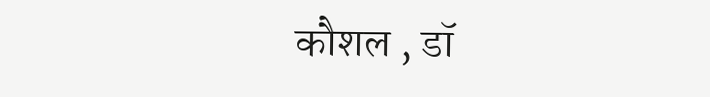कौशल , डॉ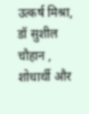उत्कर्ष मिश्रा, डॉ सुशील चौहान , शोधार्थी और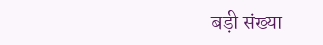बड़ी संख्या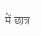में छात्र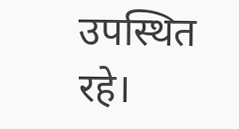उपस्थित रहे।